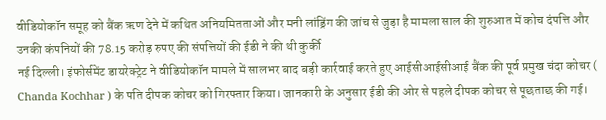वीडियोकॉन समूह को बैंक ऋण देने में कथित अनियमितताओं और मनी लांड्रिंग की जांच से जुड़ा है मामला साल की शुरुआत में कोच दंपत्ति और उनकी कंपनियों की 78.15 करोड़ रुपए की संपत्तियों की ईडी ने की थी कुर्की
नई दिल्ली। इंफोर्समेंट डायरेक्ट्रेट ने वीडियोकॉन मामले में सालभर बाद बड़ी कार्रवाई करते हुए आईसीआईसीआई बैंक की पूर्व प्रमुख चंदा कोचर ( Chanda Kochhar ) के पति दीपक कोचर को गिरफ्तार किया। जानकारी के अनुसार ईडी की ओर से पहले दीपक कोचर से पूछताछ की गई।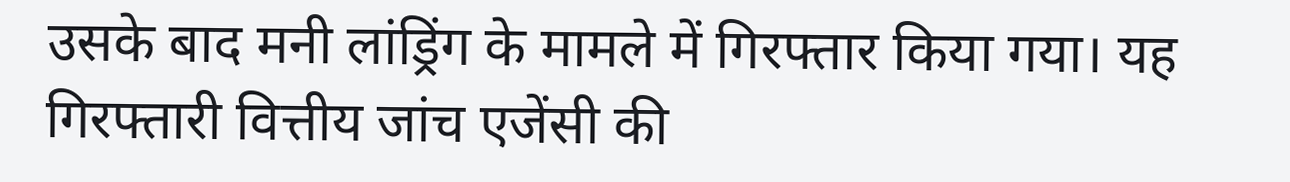उसके बाद मनी लांड्रिंग के मामले में गिरफ्तार किया गया। यह गिरफ्तारी वित्तीय जांच एजेंसी की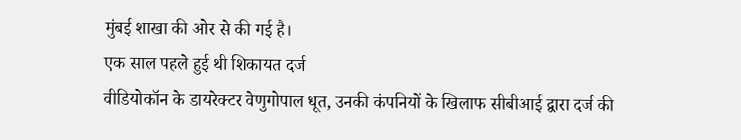मुंबई शाखा की ओर से की गई है।
एक साल पहले हुई थी शिकायत दर्ज
वीडियोकॉन के डायरेक्टर वेणुगोपाल धूत, उनकी कंपनियों के खिलाफ सीबीआई द्वारा दर्ज की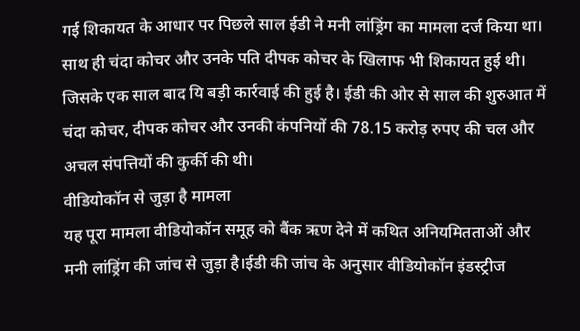गई शिकायत के आधार पर पिछले साल ईडी ने मनी लांड्रिंग का मामला दर्ज किया था। साथ ही चंदा कोचर और उनके पति दीपक कोचर के खिलाफ भी शिकायत हुई थी। जिसके एक साल बाद यि बड़ी कार्रवाई की हुई है। ईडी की ओर से साल की शुरुआत में चंदा कोचर, दीपक कोचर और उनकी कंपनियों की 78.15 करोड़ रुपए की चल और अचल संपत्तियों की कुर्की की थी।
वीडियोकॉन से जुड़ा है मामला
यह पूरा मामला वीडियोकॉन समूह को बैंक ऋण देने में कथित अनियमितताओं और मनी लांड्रिंग की जांच से जुड़ा है।ईडी की जांच के अनुसार वीडियोकॉन इंडस्ट्रीज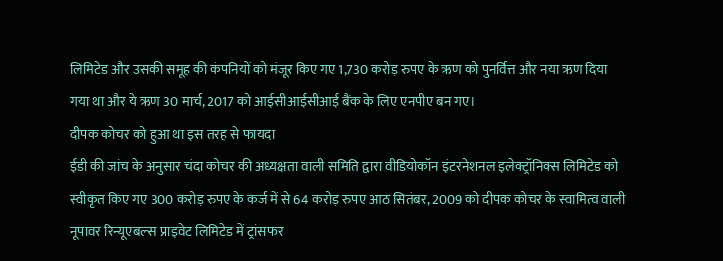लिमिटेड और उसकी समूह की कंपनियों को मंजूर किए गए 1,730 करोड़ रुपए के ऋण को पुनर्वित्त और नया ऋण दिया गया था और ये ऋण 30 मार्च, 2017 को आईसीआईसीआई बैंक के लिए एनपीए बन गए।
दीपक कोचर को हुआ था इस तरह से फायदा
ईडी की जांच के अनुसार चंदा कोचर की अध्यक्षता वाली समिति द्वारा वीडियोकॉन इंटरनेशनल इलेक्ट्रॉनिक्स लिमिटेड को स्वीकृत किए गए 300 करोड़ रुपए के कर्ज में से 64 करोड़ रुपए आठ सितंबर, 2009 को दीपक कोचर के स्वामित्व वाली नूपावर रिन्यूएबल्स प्राइवेट लिमिटेड में ट्रांसफर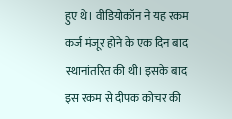हुए थे। वीडियोकॉन ने यह रकम कर्ज मंजूर होने के एक दिन बाद स्थानांतरित की थी। इसके बाद इस रकम से दीपक कोचर की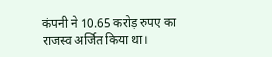कंपनी ने 10.65 करोड़ रुपए का राजस्व अर्जित किया था।